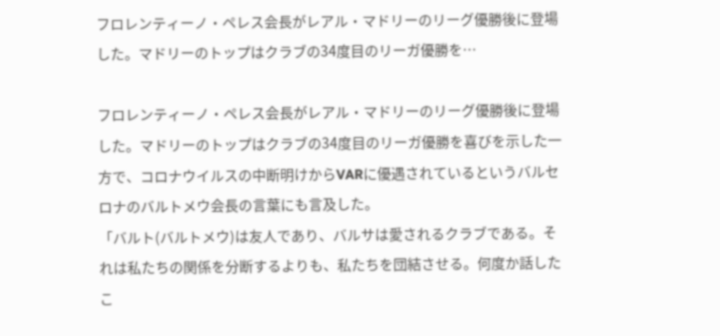フロレンティーノ・ペレス会長がレアル・マドリーのリーグ優勝後に登場した。マドリーのトップはクラブの34度目のリーガ優勝を…

フロレンティーノ・ペレス会長がレアル・マドリーのリーグ優勝後に登場した。マドリーのトップはクラブの34度目のリーガ優勝を喜びを示した一方で、コロナウイルスの中断明けからVARに優遇されているというバルセロナのバルトメウ会長の言葉にも言及した。
「バルト(バルトメウ)は友人であり、バルサは愛されるクラブである。それは私たちの関係を分断するよりも、私たちを団結させる。何度か話したこ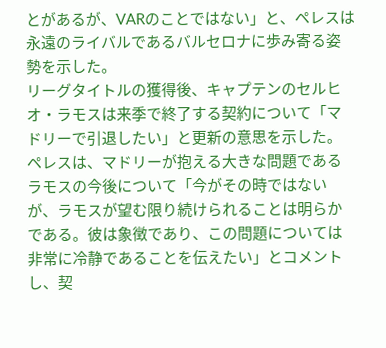とがあるが、VARのことではない」と、ペレスは永遠のライバルであるバルセロナに歩み寄る姿勢を示した。
リーグタイトルの獲得後、キャプテンのセルヒオ・ラモスは来季で終了する契約について「マドリーで引退したい」と更新の意思を示した。ペレスは、マドリーが抱える大きな問題であるラモスの今後について「今がその時ではないが、ラモスが望む限り続けられることは明らかである。彼は象徴であり、この問題については非常に冷静であることを伝えたい」とコメントし、契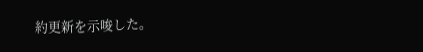約更新を示唆した。